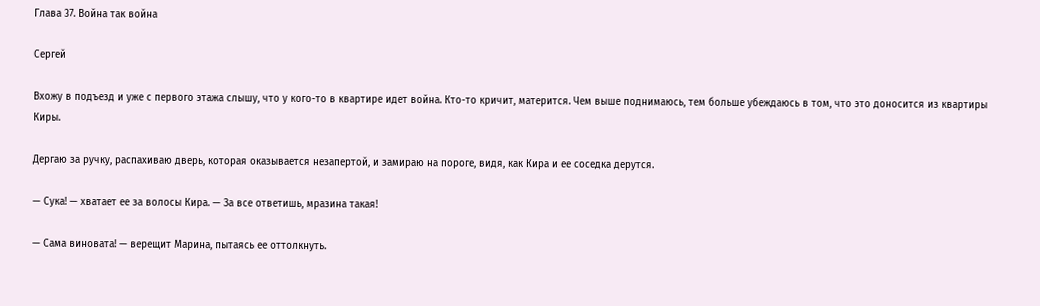Глава 37. Война так война

Сергей

Вхожу в подъезд и уже с первого этажа слышу, что у кого-то в квартире идет война. Кто-то кричит, матерится. Чем выше поднимаюсь, тем больше убеждаюсь в том, что это доносится из квартиры Киры.

Дергаю за ручку, распахиваю дверь, которая оказывается незапертой, и замираю на пороге, видя, как Кира и ее соседка дерутся.

— Сука! — хватает ее за волосы Кира. — За все ответишь, мразина такая!

— Сама виновата! — верещит Марина, пытаясь ее оттолкнуть.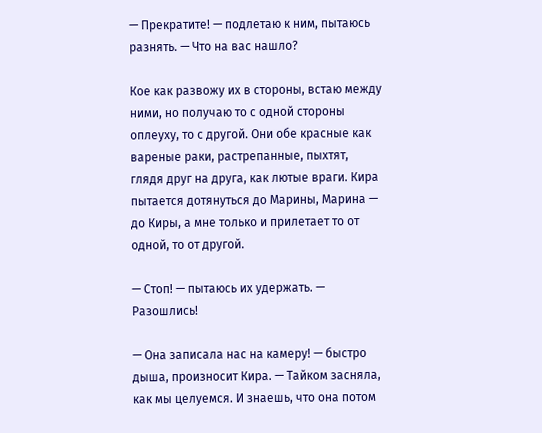— Прекратите! — подлетаю к ним, пытаюсь разнять. — Что на вас нашло?

Кое как развожу их в стороны, встаю между ними, но получаю то с одной стороны оплеуху, то с другой. Они обе красные как вареные раки, растрепанные, пыхтят, глядя друг на друга, как лютые враги. Кира пытается дотянуться до Марины, Марина — до Киры, а мне только и прилетает то от одной, то от другой.

— Стоп! — пытаюсь их удержать. — Разошлись!

— Она записала нас на камеру! — быстро дыша, произносит Кира. — Тайком засняла, как мы целуемся. И знаешь, что она потом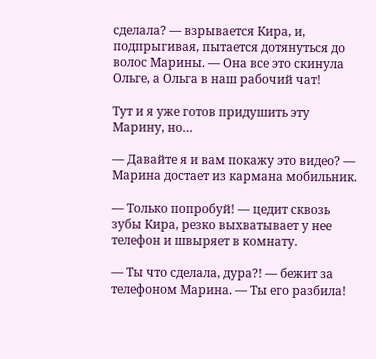сделала? — взрывается Кира, и, подпрыгивая, пытается дотянуться до волос Марины. — Она все это скинула Ольге, а Ольга в наш рабочий чат!

Тут и я уже готов придушить эту Марину, но…

— Давайте я и вам покажу это видео? — Марина достает из кармана мобильник.

— Только попробуй! — цедит сквозь зубы Кира, резко выхватывает у нее телефон и швыряет в комнату.

— Ты что сделала, дура?! — бежит за телефоном Марина. — Ты его разбила!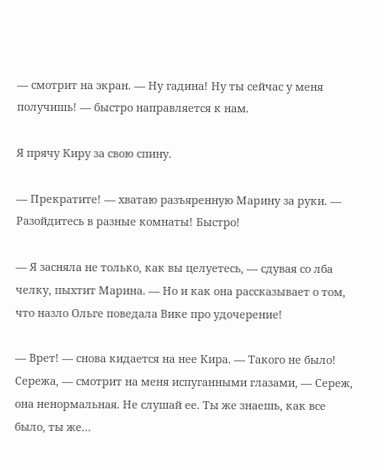— смотрит на экран. — Ну гадина! Ну ты сейчас у меня получишь! — быстро направляется к нам.

Я прячу Киру за свою спину.

— Прекратите! — хватаю разъяренную Марину за руки. — Разойдитесь в разные комнаты! Быстро!

— Я засняла не только, как вы целуетесь, — сдувая со лба челку, пыхтит Марина. — Но и как она рассказывает о том, что назло Ольге поведала Вике про удочерение!

— Врет! — снова кидается на нее Кира. — Такого не было! Сережа, — смотрит на меня испуганными глазами, — Сереж, она ненормальная. Не слушай ее. Ты же знаешь, как все было, ты же…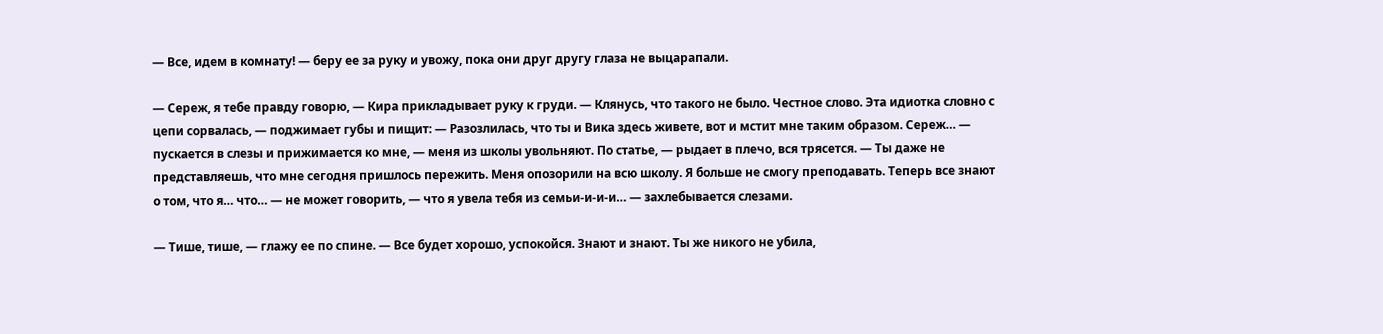— Все, идем в комнату! — беру ее за руку и увожу, пока они друг другу глаза не выцарапали.

— Сереж, я тебе правду говорю, — Кира прикладывает руку к груди. — Клянусь, что такого не было. Честное слово. Эта идиотка словно с цепи сорвалась, — поджимает губы и пищит: — Разозлилась, что ты и Вика здесь живете, вот и мстит мне таким образом. Сереж… — пускается в слезы и прижимается ко мне, — меня из школы увольняют. По статье, — рыдает в плечо, вся трясется. — Ты даже не представляешь, что мне сегодня пришлось пережить. Меня опозорили на всю школу. Я больше не смогу преподавать. Теперь все знают о том, что я… что… — не может говорить, — что я увела тебя из семьи-и-и-и… — захлебывается слезами.

— Тише, тише, — глажу ее по спине. — Все будет хорошо, успокойся. Знают и знают. Ты же никого не убила,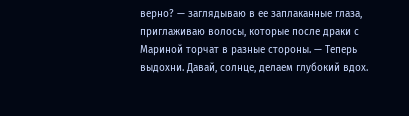верно? — заглядываю в ее заплаканные глаза, приглаживаю волосы, которые после драки с Мариной торчат в разные стороны. — Теперь выдохни. Давай, солнце, делаем глубокий вдох.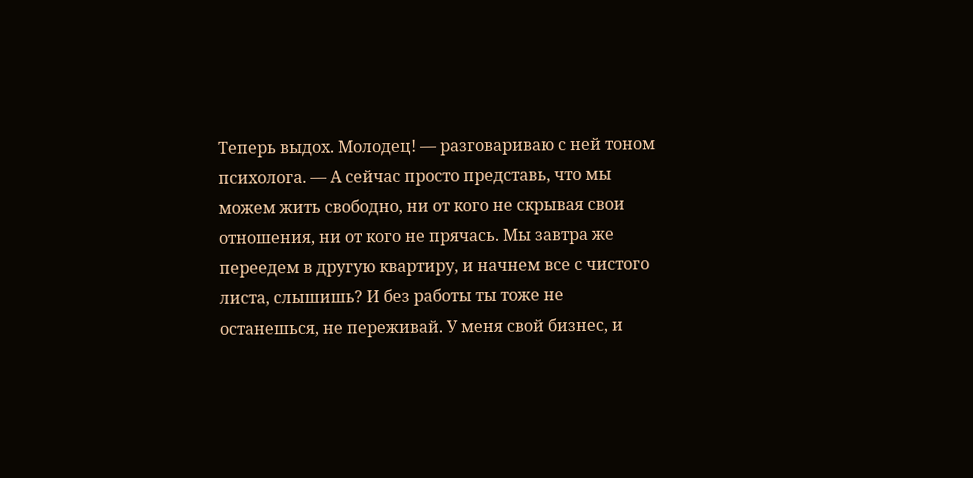Теперь выдох. Молодец! — разговариваю с ней тоном психолога. — А сейчас просто представь, что мы можем жить свободно, ни от кого не скрывая свои отношения, ни от кого не прячась. Мы завтра же переедем в другую квартиру, и начнем все с чистого листа, слышишь? И без работы ты тоже не останешься, не переживай. У меня свой бизнес, и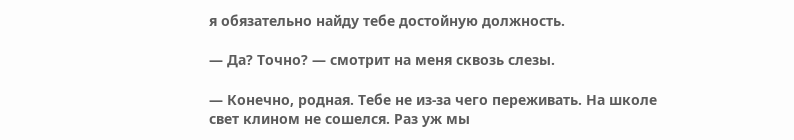я обязательно найду тебе достойную должность.

— Да? Точно? — смотрит на меня сквозь слезы.

— Конечно, родная. Тебе не из-за чего переживать. На школе свет клином не сошелся. Раз уж мы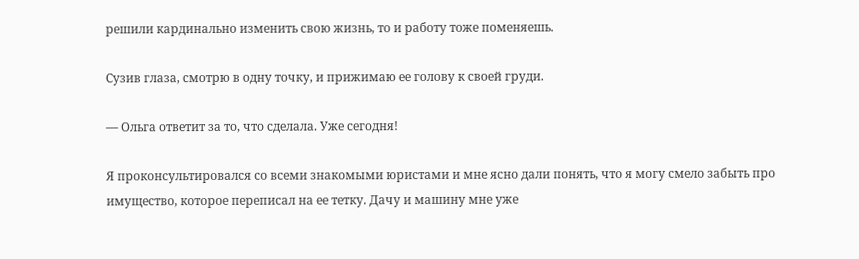решили кардинально изменить свою жизнь, то и работу тоже поменяешь.

Сузив глаза, смотрю в одну точку, и прижимаю ее голову к своей груди.

— Ольга ответит за то, что сделала. Уже сегодня!

Я проконсультировался со всеми знакомыми юристами и мне ясно дали понять, что я могу смело забыть про имущество, которое переписал на ее тетку. Дачу и машину мне уже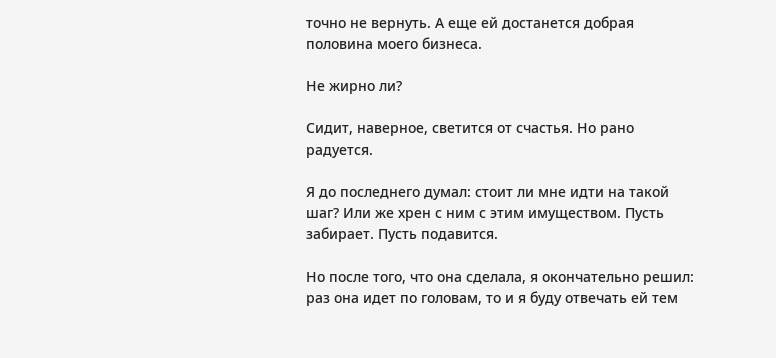точно не вернуть. А еще ей достанется добрая половина моего бизнеса.

Не жирно ли?

Сидит, наверное, светится от счастья. Но рано радуется.

Я до последнего думал: стоит ли мне идти на такой шаг? Или же хрен с ним с этим имуществом. Пусть забирает. Пусть подавится.

Но после того, что она сделала, я окончательно решил: раз она идет по головам, то и я буду отвечать ей тем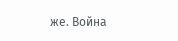же. Война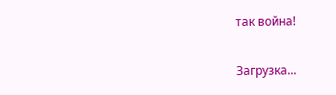так война!

Загрузка...